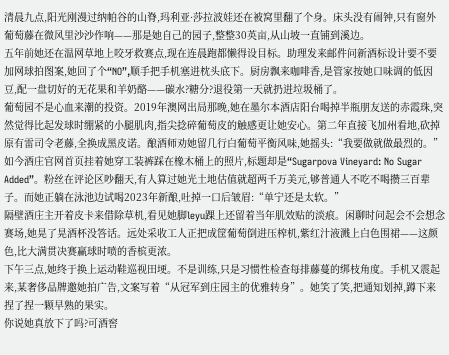清晨九点,阳光刚漫过纳帕谷的山脊,玛利亚·莎拉波娃还在被窝里翻了个身。床头没有闹钟,只有窗外葡萄藤在微风里沙沙作响——那是她自己的园子,整整30英亩,从山坡一直铺到溪边。
五年前她还在温网草地上咬牙救赛点,现在连晨跑都懒得设目标。助理发来邮件问新酒标设计要不要加网球拍图案,她回了个“NO”,顺手把手机塞进枕头底下。厨房飘来咖啡香,是管家按她口味调的低因豆,配一盘切好的无花果和羊奶酪——碳水?糖分?退役第一天就扔进垃圾桶了。
葡萄园不是心血来潮的投资。2019年澳网出局那晚,她在墨尔本酒店阳台喝掉半瓶朋友送的赤霞珠,突然觉得比起发球时绷紧的小腿肌肉,指尖捻碎葡萄皮的触感更让她安心。第二年直接飞加州看地,砍掉原有雷司令老藤,全换成黑皮诺。酿酒师劝她留几行白葡萄平衡风味,她摇头:“我要做就做最烈的。”
如今酒庄官网首页挂着她穿工装裤踩在橡木桶上的照片,标题却是“Sugarpova Vineyard: No Sugar Added”。粉丝在评论区吵翻天,有人算过她光土地估值就超两千万美元,够普通人不吃不喝攒三百辈子。而她正躺在泳池边试喝2023年新酿,吐掉一口后皱眉:“单宁还是太软。”
隔壁酒庄主开着皮卡来借除草机,看见她脚leyu踝上还留着当年肌效贴的淡痕。闲聊时问起会不会想念赛场,她晃了晃酒杯没答话。远处采收工人正把成筐葡萄倒进压榨机,紫红汁液溅上白色围裙——这颜色,比大满贯决赛赢球时喷的香槟更浓。
下午三点,她终于换上运动鞋巡视田埂。不是训练,只是习惯性检查每排藤蔓的绑枝角度。手机又震起来,某奢侈品牌邀她拍广告,文案写着“从冠军到庄园主的优雅转身”。她笑了笑,把通知划掉,蹲下来捏了捏一颗早熟的果实。
你说她真放下了吗?可酒窖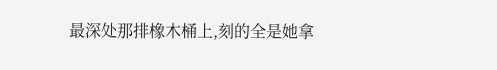最深处那排橡木桶上,刻的全是她拿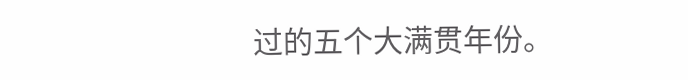过的五个大满贯年份。